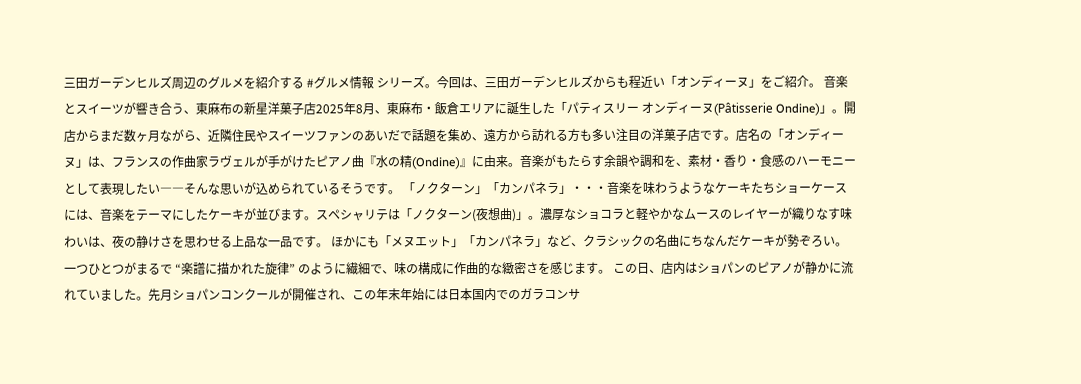三田ガーデンヒルズ周辺のグルメを紹介する #グルメ情報 シリーズ。今回は、三田ガーデンヒルズからも程近い「オンディーヌ」をご紹介。 音楽とスイーツが響き合う、東麻布の新星洋菓子店2025年8月、東麻布・飯倉エリアに誕生した「パティスリー オンディーヌ(Pâtisserie Ondine)」。開店からまだ数ヶ月ながら、近隣住民やスイーツファンのあいだで話題を集め、遠方から訪れる方も多い注目の洋菓子店です。店名の「オンディーヌ」は、フランスの作曲家ラヴェルが手がけたピアノ曲『水の精(Ondine)』に由来。音楽がもたらす余韻や調和を、素材・香り・食感のハーモニーとして表現したい――そんな思いが込められているそうです。 「ノクターン」「カンパネラ」・・・音楽を味わうようなケーキたちショーケースには、音楽をテーマにしたケーキが並びます。スペシャリテは「ノクターン(夜想曲)」。濃厚なショコラと軽やかなムースのレイヤーが織りなす味わいは、夜の静けさを思わせる上品な一品です。 ほかにも「メヌエット」「カンパネラ」など、クラシックの名曲にちなんだケーキが勢ぞろい。 一つひとつがまるで “楽譜に描かれた旋律” のように繊細で、味の構成に作曲的な緻密さを感じます。 この日、店内はショパンのピアノが静かに流れていました。先月ショパンコンクールが開催され、この年末年始には日本国内でのガラコンサ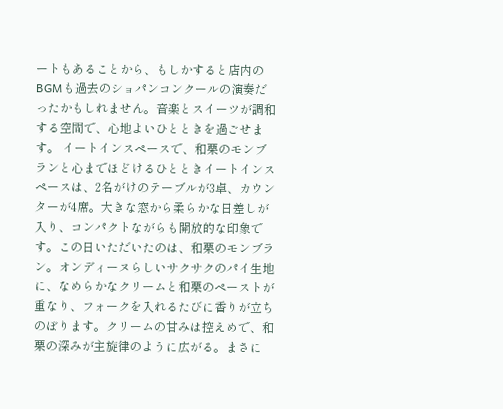ートもあることから、もしかすると店内のBGMも過去のショパンコンクールの演奏だったかもしれません。音楽とスイーツが調和する空間で、心地よいひとときを過ごせます。 イートインスペースで、和栗のモンブランと心までほどけるひとときイートインスペースは、2名がけのテーブルが3卓、カウンターが4席。大きな窓から柔らかな日差しが入り、コンパクトながらも開放的な印象です。この日いただいたのは、和栗のモンブラン。オンディーヌらしいサクサクのパイ生地に、なめらかなクリームと和栗のペーストが重なり、フォークを入れるたびに香りが立ちのぼります。クリームの甘みは控えめで、和栗の深みが主旋律のように広がる。まさに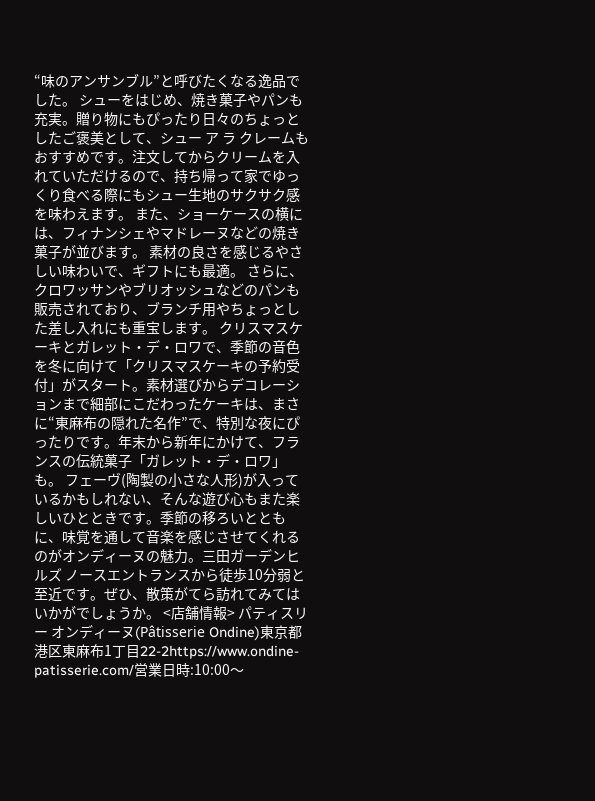“味のアンサンブル”と呼びたくなる逸品でした。 シューをはじめ、焼き菓子やパンも充実。贈り物にもぴったり日々のちょっとしたご褒美として、シュー ア ラ クレームもおすすめです。注文してからクリームを入れていただけるので、持ち帰って家でゆっくり食べる際にもシュー生地のサクサク感を味わえます。 また、ショーケースの横には、フィナンシェやマドレーヌなどの焼き菓子が並びます。 素材の良さを感じるやさしい味わいで、ギフトにも最適。 さらに、クロワッサンやブリオッシュなどのパンも販売されており、ブランチ用やちょっとした差し入れにも重宝します。 クリスマスケーキとガレット・デ・ロワで、季節の音色を冬に向けて「クリスマスケーキの予約受付」がスタート。素材選びからデコレーションまで細部にこだわったケーキは、まさに“東麻布の隠れた名作”で、特別な夜にぴったりです。年末から新年にかけて、フランスの伝統菓子「ガレット・デ・ロワ」も。 フェーヴ(陶製の小さな人形)が入っているかもしれない、そんな遊び心もまた楽しいひとときです。季節の移ろいとともに、味覚を通して音楽を感じさせてくれるのがオンディーヌの魅力。三田ガーデンヒルズ ノースエントランスから徒歩10分弱と至近です。ぜひ、散策がてら訪れてみてはいかがでしょうか。 <店舗情報> パティスリー オンディーヌ(Pâtisserie Ondine)東京都港区東麻布1丁目22-2https://www.ondine-patisserie.com/営業日時:10:00〜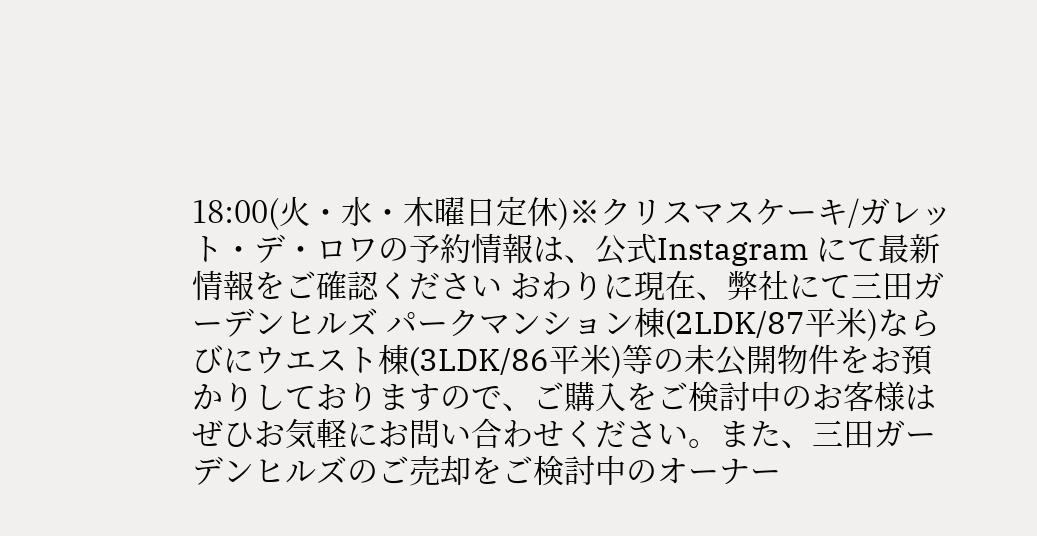18:00(火・水・木曜日定休)※クリスマスケーキ/ガレット・デ・ロワの予約情報は、公式Instagram にて最新情報をご確認ください おわりに現在、弊社にて三田ガーデンヒルズ パークマンション棟(2LDK/87平米)ならびにウエスト棟(3LDK/86平米)等の未公開物件をお預かりしておりますので、ご購入をご検討中のお客様はぜひお気軽にお問い合わせください。また、三田ガーデンヒルズのご売却をご検討中のオーナー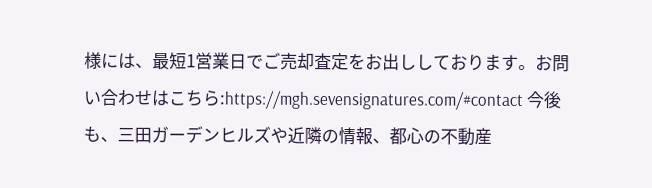様には、最短1営業日でご売却査定をお出ししております。お問い合わせはこちら:https://mgh.sevensignatures.com/#contact 今後も、三田ガーデンヒルズや近隣の情報、都心の不動産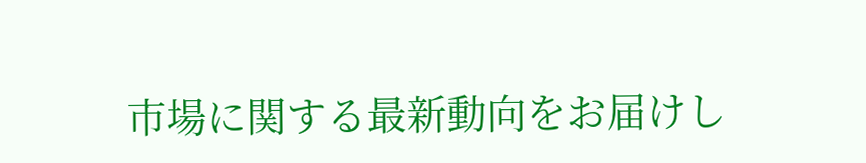市場に関する最新動向をお届けし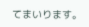てまいります。